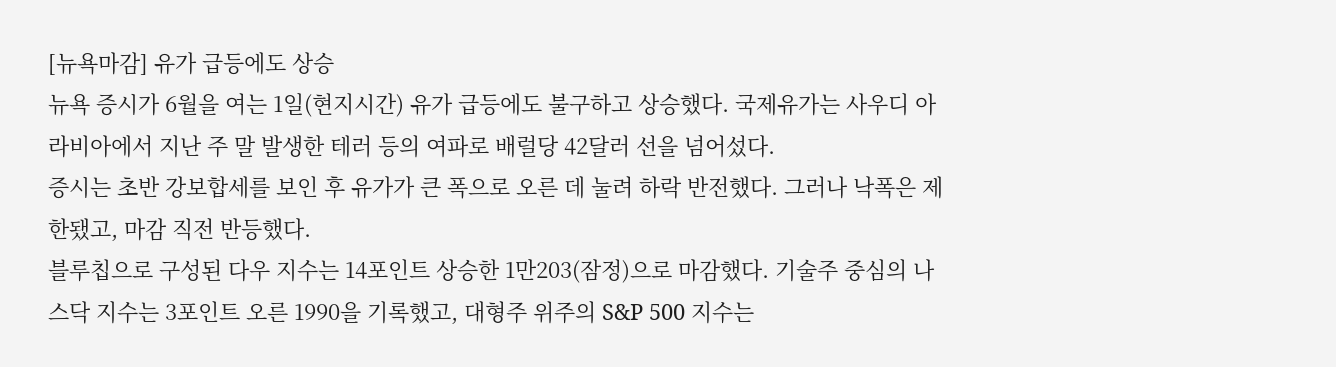[뉴욕마감] 유가 급등에도 상승
뉴욕 증시가 6월을 여는 1일(현지시간) 유가 급등에도 불구하고 상승했다. 국제유가는 사우디 아라비아에서 지난 주 말 발생한 테러 등의 여파로 배럴당 42달러 선을 넘어섰다.
증시는 초반 강보합세를 보인 후 유가가 큰 폭으로 오른 데 눌려 하락 반전했다. 그러나 낙폭은 제한됐고, 마감 직전 반등했다.
블루칩으로 구성된 다우 지수는 14포인트 상승한 1만203(잠정)으로 마감했다. 기술주 중심의 나스닥 지수는 3포인트 오른 1990을 기록했고, 대형주 위주의 S&P 500 지수는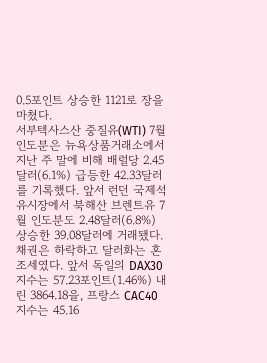0.5포인트 상승한 1121로 장을 마쳤다.
서부텍사스산 중질유(WTI) 7월 인도분은 뉴욕상품거래소에서 지난 주 말에 비해 배럴당 2.45달러(6.1%) 급등한 42.33달러를 기록했다. 앞서 런던 국제석유시장에서 북해산 브렌트유 7월 인도분도 2.48달러(6.8%) 상승한 39.08달러에 거래됐다.
채권은 하락하고 달러화는 혼조세였다. 앞서 독일의 DAX30지수는 57.23포인트(1.46%) 내린 3864.18을, 프랑스 CAC40지수는 45.16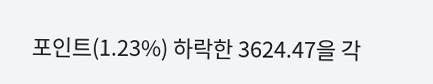포인트(1.23%) 하락한 3624.47을 각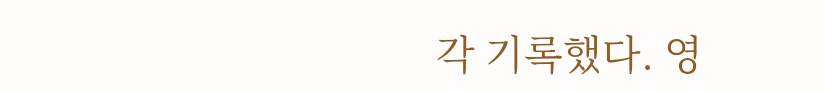각 기록했다. 영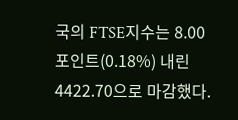국의 FTSE지수는 8.00포인트(0.18%) 내린 4422.70으로 마감했다.